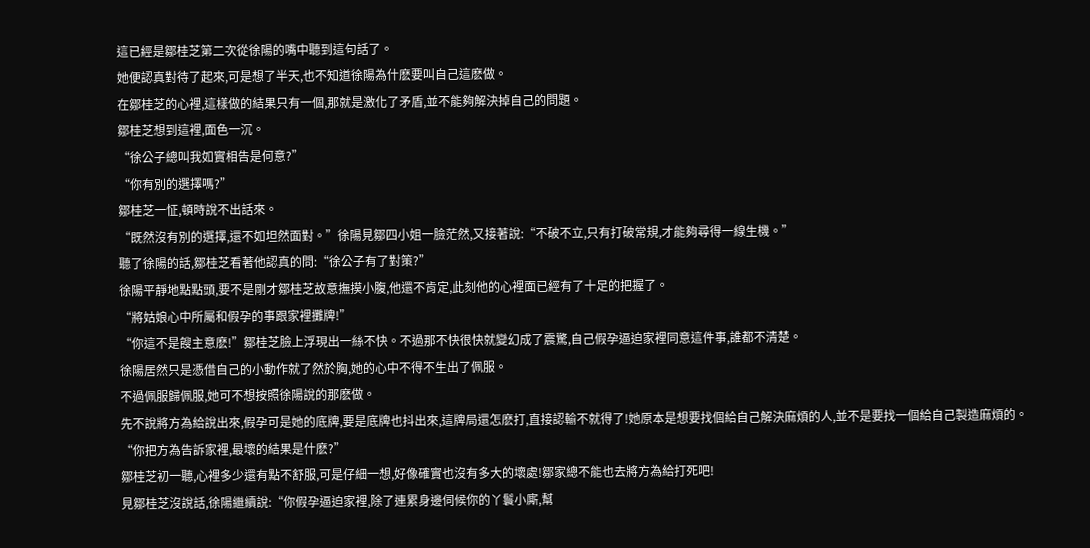這已經是鄒桂芝第二次從徐陽的嘴中聽到這句話了。
她便認真對待了起來,可是想了半天,也不知道徐陽為什麽要叫自己這麽做。
在鄒桂芝的心裡,這樣做的結果只有一個,那就是激化了矛盾,並不能夠解決掉自己的問題。
鄒桂芝想到這裡,面色一沉。
“徐公子總叫我如實相告是何意?”
“你有別的選擇嗎?”
鄒桂芝一怔,頓時說不出話來。
“既然沒有別的選擇,還不如坦然面對。”徐陽見鄒四小姐一臉茫然,又接著說:“不破不立,只有打破常規,才能夠尋得一線生機。”
聽了徐陽的話,鄒桂芝看著他認真的問:“徐公子有了對策?”
徐陽平靜地點點頭,要不是剛才鄒桂芝故意撫摸小腹,他還不肯定,此刻他的心裡面已經有了十足的把握了。
“將姑娘心中所屬和假孕的事跟家裡攤牌!”
“你這不是餿主意麽!”鄒桂芝臉上浮現出一絲不快。不過那不快很快就變幻成了震驚,自己假孕逼迫家裡同意這件事,誰都不清楚。
徐陽居然只是憑借自己的小動作就了然於胸,她的心中不得不生出了佩服。
不過佩服歸佩服,她可不想按照徐陽說的那麽做。
先不說將方為給說出來,假孕可是她的底牌,要是底牌也抖出來,這牌局還怎麽打,直接認輸不就得了!她原本是想要找個給自己解決麻煩的人,並不是要找一個給自己製造麻煩的。
“你把方為告訴家裡,最壞的結果是什麽?”
鄒桂芝初一聽,心裡多少還有點不舒服,可是仔細一想,好像確實也沒有多大的壞處!鄒家總不能也去將方為給打死吧!
見鄒桂芝沒說話,徐陽繼續說:“你假孕逼迫家裡,除了連累身邊伺候你的丫鬟小廝,幫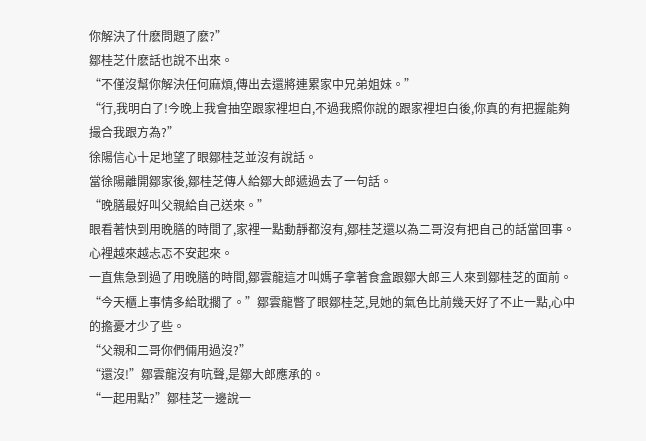你解決了什麽問題了麽?”
鄒桂芝什麽話也說不出來。
“不僅沒幫你解決任何麻煩,傳出去還將連累家中兄弟姐妹。”
“行,我明白了!今晚上我會抽空跟家裡坦白,不過我照你說的跟家裡坦白後,你真的有把握能夠撮合我跟方為?”
徐陽信心十足地望了眼鄒桂芝並沒有說話。
當徐陽離開鄒家後,鄒桂芝傳人給鄒大郎遞過去了一句話。
“晚膳最好叫父親給自己送來。”
眼看著快到用晚膳的時間了,家裡一點動靜都沒有,鄒桂芝還以為二哥沒有把自己的話當回事。
心裡越來越忐忑不安起來。
一直焦急到過了用晚膳的時間,鄒雲龍這才叫媽子拿著食盒跟鄒大郎三人來到鄒桂芝的面前。
“今天櫃上事情多給耽擱了。”鄒雲龍瞥了眼鄒桂芝,見她的氣色比前幾天好了不止一點,心中的擔憂才少了些。
“父親和二哥你們倆用過沒?”
“還沒!”鄒雲龍沒有吭聲,是鄒大郎應承的。
“一起用點?”鄒桂芝一邊說一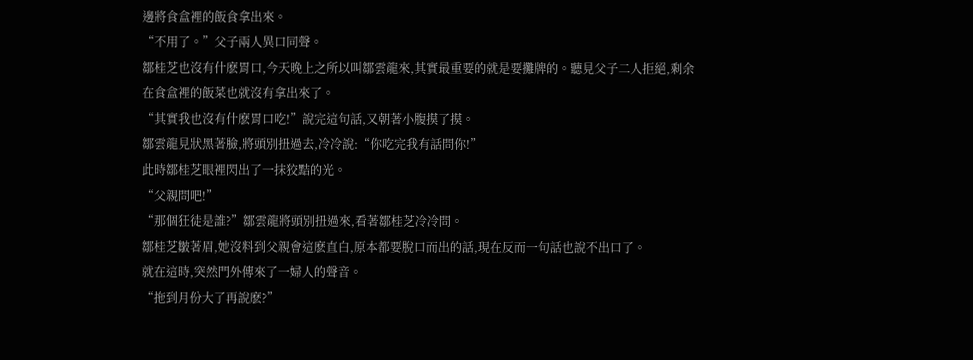邊將食盒裡的飯食拿出來。
“不用了。”父子兩人異口同聲。
鄒桂芝也沒有什麽胃口,今天晚上之所以叫鄒雲龍來,其實最重要的就是要攤牌的。聽見父子二人拒絕,剩余在食盒裡的飯菜也就沒有拿出來了。
“其實我也沒有什麽胃口吃!”說完這句話,又朝著小腹摸了摸。
鄒雲龍見狀黑著臉,將頭別扭過去,冷冷說:“你吃完我有話問你!”
此時鄒桂芝眼裡閃出了一抹狡黠的光。
“父親問吧!”
“那個狂徒是誰?”鄒雲龍將頭別扭過來,看著鄒桂芝冷冷問。
鄒桂芝皺著眉,她沒料到父親會這麽直白,原本都要脫口而出的話,現在反而一句話也說不出口了。
就在這時,突然門外傳來了一婦人的聲音。
“拖到月份大了再說麽?”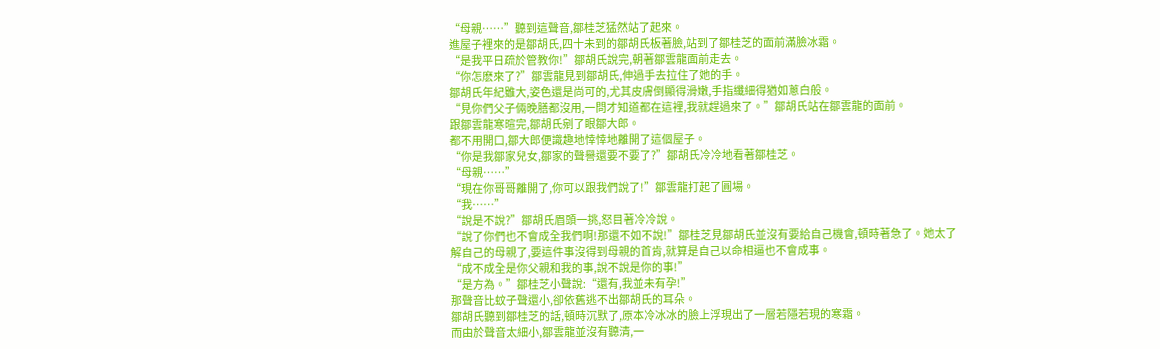“母親……”聽到這聲音,鄒桂芝猛然站了起來。
進屋子裡來的是鄒胡氏,四十未到的鄒胡氏板著臉,站到了鄒桂芝的面前滿臉冰霜。
“是我平日疏於管教你!”鄒胡氏說完,朝著鄒雲龍面前走去。
“你怎麽來了?”鄒雲龍見到鄒胡氏,伸過手去拉住了她的手。
鄒胡氏年紀雖大,姿色還是尚可的,尤其皮膚倒顯得滑嫩,手指纖細得猶如蔥白般。
“見你們父子倆晚膳都沒用,一問才知道都在這裡,我就趕過來了。”鄒胡氏站在鄒雲龍的面前。
跟鄒雲龍寒暄完,鄒胡氏剜了眼鄒大郎。
都不用開口,鄒大郎便識趣地悻悻地離開了這個屋子。
“你是我鄒家兒女,鄒家的聲譽還要不要了?”鄒胡氏冷冷地看著鄒桂芝。
“母親……”
“現在你哥哥離開了,你可以跟我們說了!”鄒雲龍打起了圓場。
“我……”
“說是不說?”鄒胡氏眉頭一挑,怒目著冷冷說。
“說了你們也不會成全我們啊!那還不如不說!”鄒桂芝見鄒胡氏並沒有要給自己機會,頓時著急了。她太了解自己的母親了,要這件事沒得到母親的首肯,就算是自己以命相逼也不會成事。
“成不成全是你父親和我的事,說不說是你的事!”
“是方為。”鄒桂芝小聲說:“還有,我並未有孕!”
那聲音比蚊子聲還小,卻依舊逃不出鄒胡氏的耳朵。
鄒胡氏聽到鄒桂芝的話,頓時沉默了,原本冷冰冰的臉上浮現出了一層若隱若現的寒霜。
而由於聲音太細小,鄒雲龍並沒有聽清,一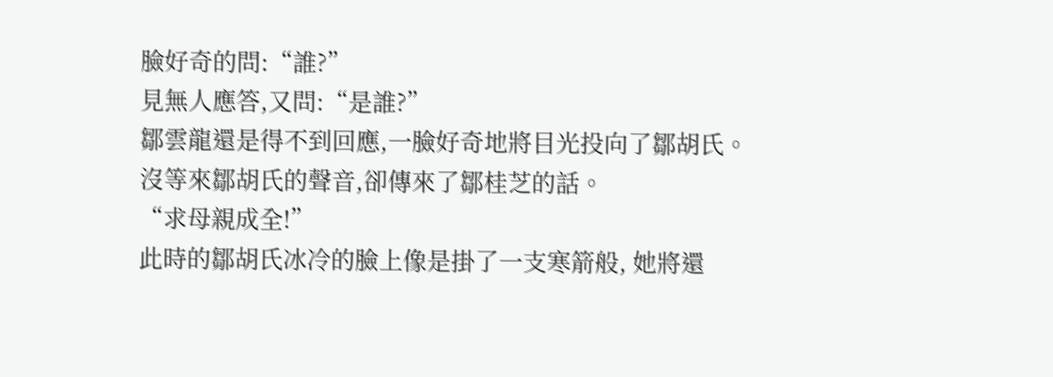臉好奇的問:“誰?”
見無人應答,又問:“是誰?”
鄒雲龍還是得不到回應,一臉好奇地將目光投向了鄒胡氏。
沒等來鄒胡氏的聲音,卻傳來了鄒桂芝的話。
“求母親成全!”
此時的鄒胡氏冰冷的臉上像是掛了一支寒箭般, 她將還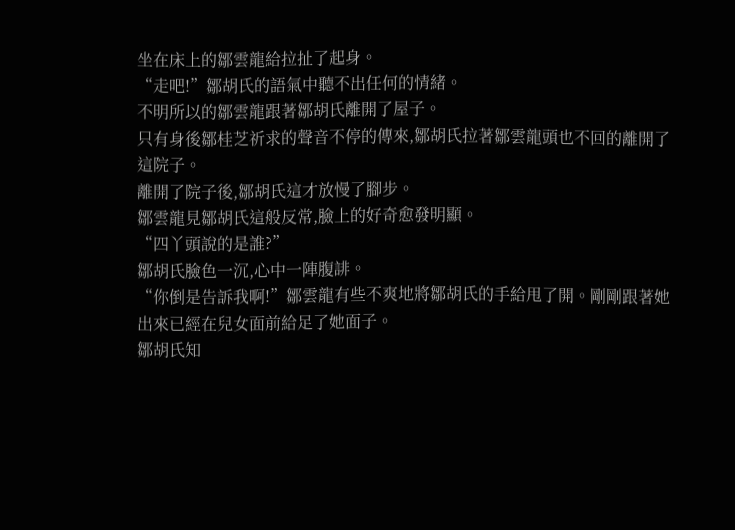坐在床上的鄒雲龍給拉扯了起身。
“走吧!”鄒胡氏的語氣中聽不出任何的情緒。
不明所以的鄒雲龍跟著鄒胡氏離開了屋子。
只有身後鄒桂芝祈求的聲音不停的傳來,鄒胡氏拉著鄒雲龍頭也不回的離開了這院子。
離開了院子後,鄒胡氏這才放慢了腳步。
鄒雲龍見鄒胡氏這般反常,臉上的好奇愈發明顯。
“四丫頭說的是誰?”
鄒胡氏臉色一沉,心中一陣腹誹。
“你倒是告訴我啊!”鄒雲龍有些不爽地將鄒胡氏的手給甩了開。剛剛跟著她出來已經在兒女面前給足了她面子。
鄒胡氏知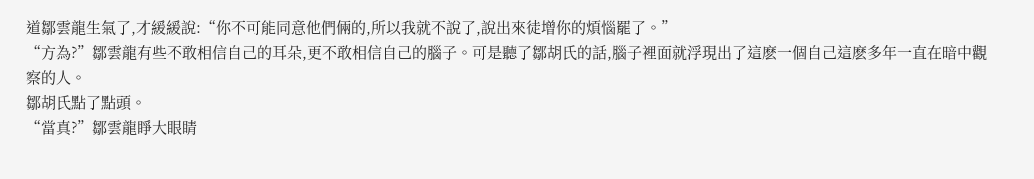道鄒雲龍生氣了,才緩緩說:“你不可能同意他們倆的,所以我就不說了,說出來徒增你的煩惱罷了。”
“方為?”鄒雲龍有些不敢相信自己的耳朵,更不敢相信自己的腦子。可是聽了鄒胡氏的話,腦子裡面就浮現出了這麽一個自己這麽多年一直在暗中觀察的人。
鄒胡氏點了點頭。
“當真?”鄒雲龍睜大眼睛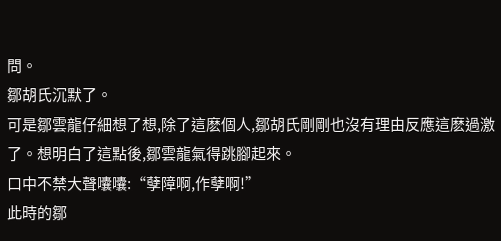問。
鄒胡氏沉默了。
可是鄒雲龍仔細想了想,除了這麽個人,鄒胡氏剛剛也沒有理由反應這麽過激了。想明白了這點後,鄒雲龍氣得跳腳起來。
口中不禁大聲囔囔:“孽障啊,作孽啊!”
此時的鄒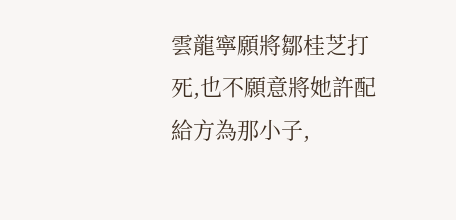雲龍寧願將鄒桂芝打死,也不願意將她許配給方為那小子,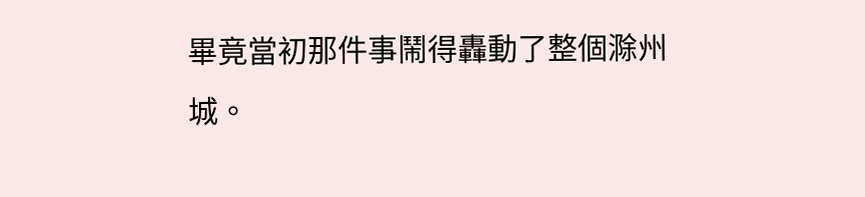畢竟當初那件事鬧得轟動了整個滁州城。